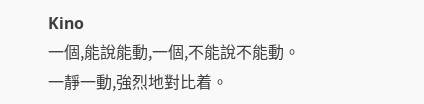Kino
一個,能說能動,一個,不能說不能動。
一靜一動,強烈地對比着。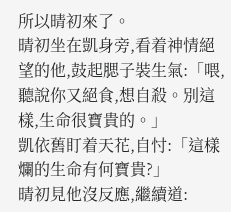所以晴初來了。
晴初坐在凱身旁,看着神情絕望的他,鼓起腮子裝生氣:「喂,聽說你又絕食,想自殺。別這樣,生命很寶貴的。」
凱依舊盯着天花,自忖:「這樣爛的生命有何寶貴?」
晴初見他沒反應,繼續道: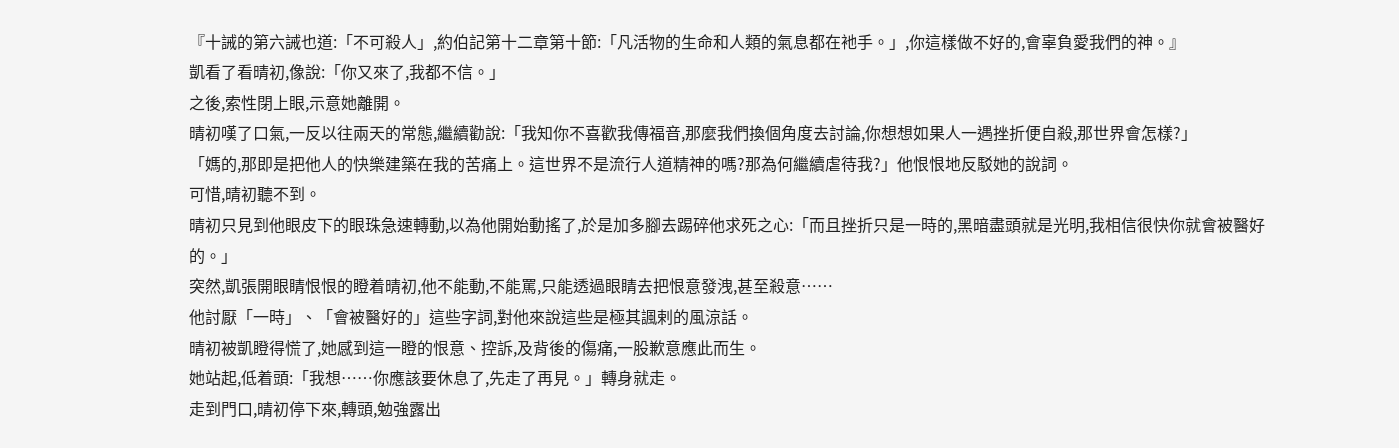『十誡的第六誡也道:「不可殺人」,約伯記第十二章第十節:「凡活物的生命和人類的氣息都在衪手。」,你這樣做不好的,會辜負愛我們的神。』
凱看了看晴初,像說:「你又來了,我都不信。」
之後,索性閉上眼,示意她離開。
晴初嘆了口氣,一反以往兩天的常態,繼續勸說:「我知你不喜歡我傳福音,那麼我們換個角度去討論,你想想如果人一遇挫折便自殺,那世界會怎樣?」
「媽的,那即是把他人的快樂建築在我的苦痛上。這世界不是流行人道精神的嗎?那為何繼續虐待我?」他恨恨地反駁她的說詞。
可惜,晴初聽不到。
晴初只見到他眼皮下的眼珠急速轉動,以為他開始動搖了,於是加多腳去踢碎他求死之心:「而且挫折只是一時的,黑暗盡頭就是光明,我相信很快你就會被醫好的。」
突然,凱張開眼睛恨恨的瞪着晴初,他不能動,不能罵,只能透過眼睛去把恨意發洩,甚至殺意……
他討厭「一時」、「會被醫好的」這些字詞,對他來說這些是極其諷剌的風涼話。
晴初被凱瞪得慌了,她感到這一瞪的恨意、控訴,及背後的傷痛,一股歉意應此而生。
她站起,低着頭:「我想……你應該要休息了,先走了再見。」轉身就走。
走到門口,晴初停下來,轉頭,勉強露出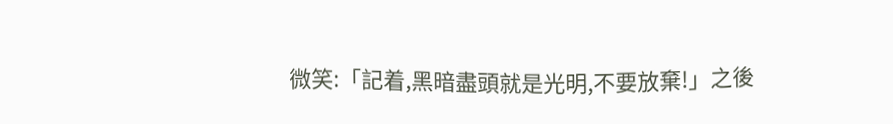微笑:「記着,黑暗盡頭就是光明,不要放棄!」之後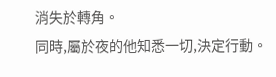消失於轉角。
同時,屬於夜的他知悉一切,決定行動。